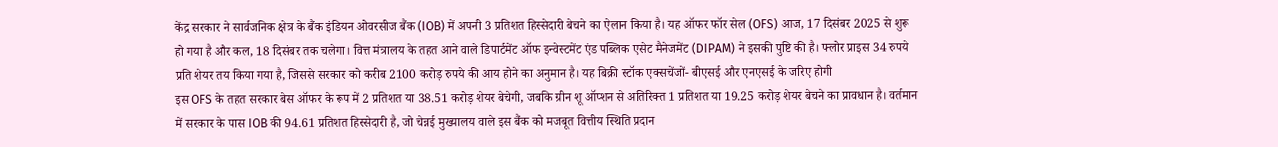केंद्र सरकार ने सार्वजनिक क्षेत्र के बैंक इंडियन ओवरसीज बैंक (IOB) में अपनी 3 प्रतिशत हिस्सेदारी बेचने का ऐलान किया है। यह ऑफर फॉर सेल (OFS) आज, 17 दिसंबर 2025 से शुरू हो गया है और कल, 18 दिसंबर तक चलेगा। वित्त मंत्रालय के तहत आने वाले डिपार्टमेंट ऑफ इन्वेस्टमेंट एंड पब्लिक एसेट मैनेजमेंट (DIPAM) ने इसकी पुष्टि की है। फ्लोर प्राइस 34 रुपये प्रति शेयर तय किया गया है, जिससे सरकार को करीब 2100 करोड़ रुपये की आय होने का अनुमान है। यह बिक्री स्टॉक एक्सचेंजों- बीएसई और एनएसई के जरिए होगी
इस OFS के तहत सरकार बेस ऑफर के रूप में 2 प्रतिशत या 38.51 करोड़ शेयर बेचेगी, जबकि ग्रीन शू ऑप्शन से अतिरिक्त 1 प्रतिशत या 19.25 करोड़ शेयर बेचने का प्रावधान है। वर्तमान में सरकार के पास IOB की 94.61 प्रतिशत हिस्सेदारी है, जो चेन्नई मुख्यालय वाले इस बैंक को मजबूत वित्तीय स्थिति प्रदान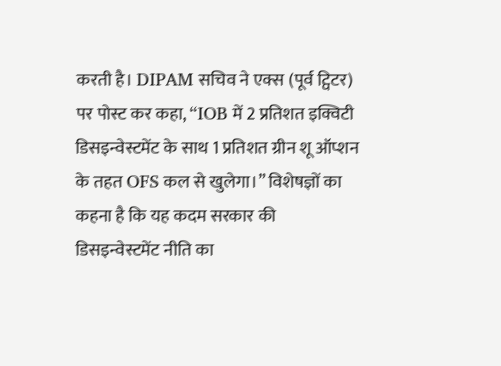करती है। DIPAM सचिव ने एक्स (पूर्व ट्विटर) पर पोस्ट कर कहा, “IOB में 2 प्रतिशत इक्विटी डिसइन्वेस्टमेंट के साथ 1 प्रतिशत ग्रीन शू ऑप्शन के तहत OFS कल से खुलेगा।” विशेषज्ञों का कहना है कि यह कदम सरकार की डिसइन्वेस्टमेंट नीति का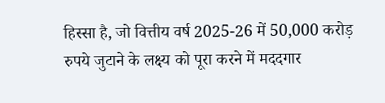हिस्सा है, जो वित्तीय वर्ष 2025-26 में 50,000 करोड़ रुपये जुटाने के लक्ष्य को पूरा करने में मददगार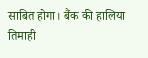साबित होगा। बैंक की हालिया तिमाही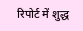रिपोर्ट में शुद्ध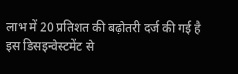लाभ में 20 प्रतिशत की बढ़ोतरी दर्ज की गई है
इस डिसइन्वेस्टमेंट से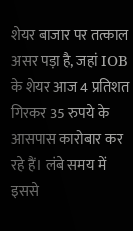शेयर बाजार पर तत्काल असर पड़ा है, जहां IOB के शेयर आज 4 प्रतिशत गिरकर 35 रुपये के आसपास कारोबार कर रहे हैं। लंबे समय में इससे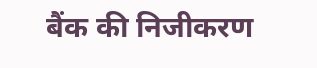बैंक की निजीकरण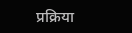प्रक्रिया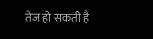तेज हो सकती है